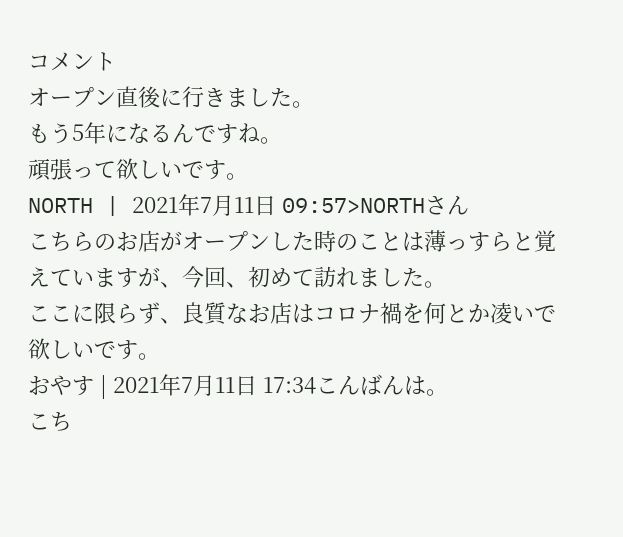コメント
オープン直後に行きました。
もう5年になるんですね。
頑張って欲しいです。
NORTH | 2021年7月11日 09:57>NORTHさん
こちらのお店がオープンした時のことは薄っすらと覚えていますが、今回、初めて訪れました。
ここに限らず、良質なお店はコロナ禍を何とか凌いで欲しいです。
おやす | 2021年7月11日 17:34こんばんは。
こち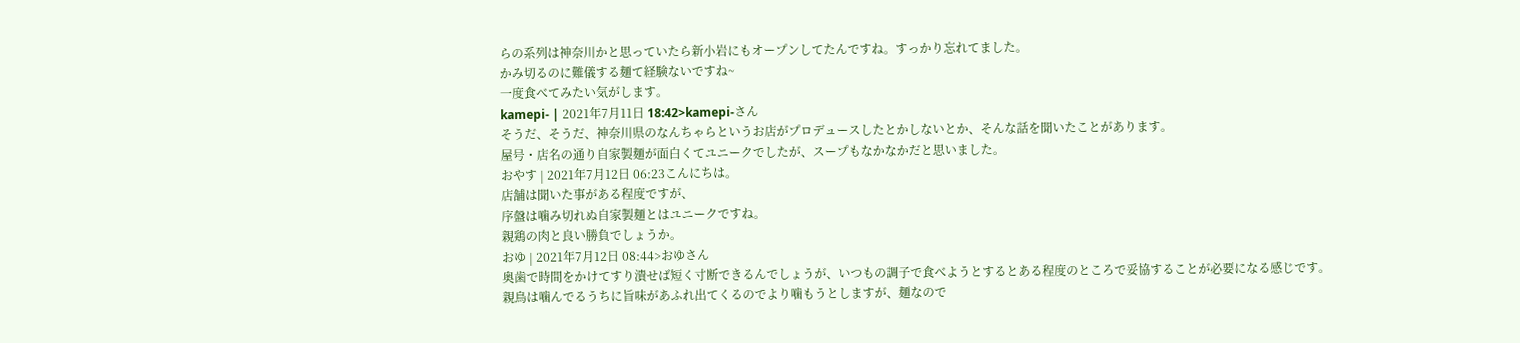らの系列は神奈川かと思っていたら新小岩にもオープンしてたんですね。すっかり忘れてました。
かみ切るのに難儀する麺て経験ないですね~
一度食べてみたい気がします。
kamepi- | 2021年7月11日 18:42>kamepi-さん
そうだ、そうだ、神奈川県のなんちゃらというお店がプロデュースしたとかしないとか、そんな話を聞いたことがあります。
屋号・店名の通り自家製麺が面白くてユニークでしたが、スープもなかなかだと思いました。
おやす | 2021年7月12日 06:23こんにちは。
店舗は聞いた事がある程度ですが、
序盤は噛み切れぬ自家製麺とはユニークですね。
親鶏の肉と良い勝負でしょうか。
おゆ | 2021年7月12日 08:44>おゆさん
奥歯で時間をかけてすり潰せば短く寸断できるんでしょうが、いつもの調子で食べようとするとある程度のところで妥協することが必要になる感じです。
親鳥は噛んでるうちに旨味があふれ出てくるのでより噛もうとしますが、麺なので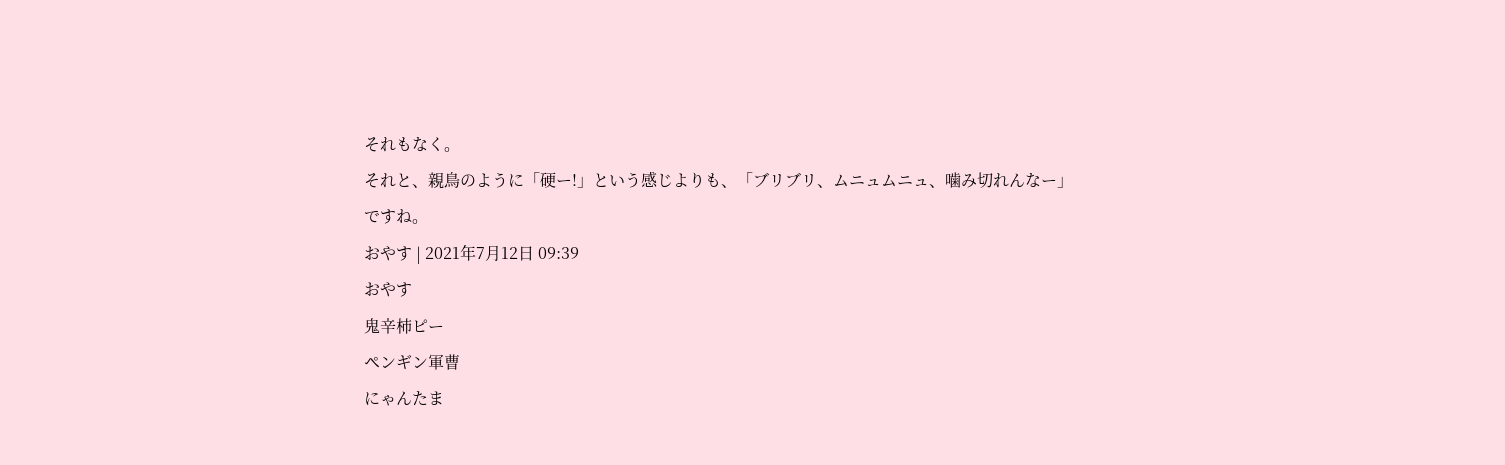それもなく。
それと、親鳥のように「硬ー!」という感じよりも、「ブリブリ、ムニュムニュ、噛み切れんなー」
ですね。
おやす | 2021年7月12日 09:39
おやす
鬼辛柿ピー
ペンギン軍曹
にゃんたま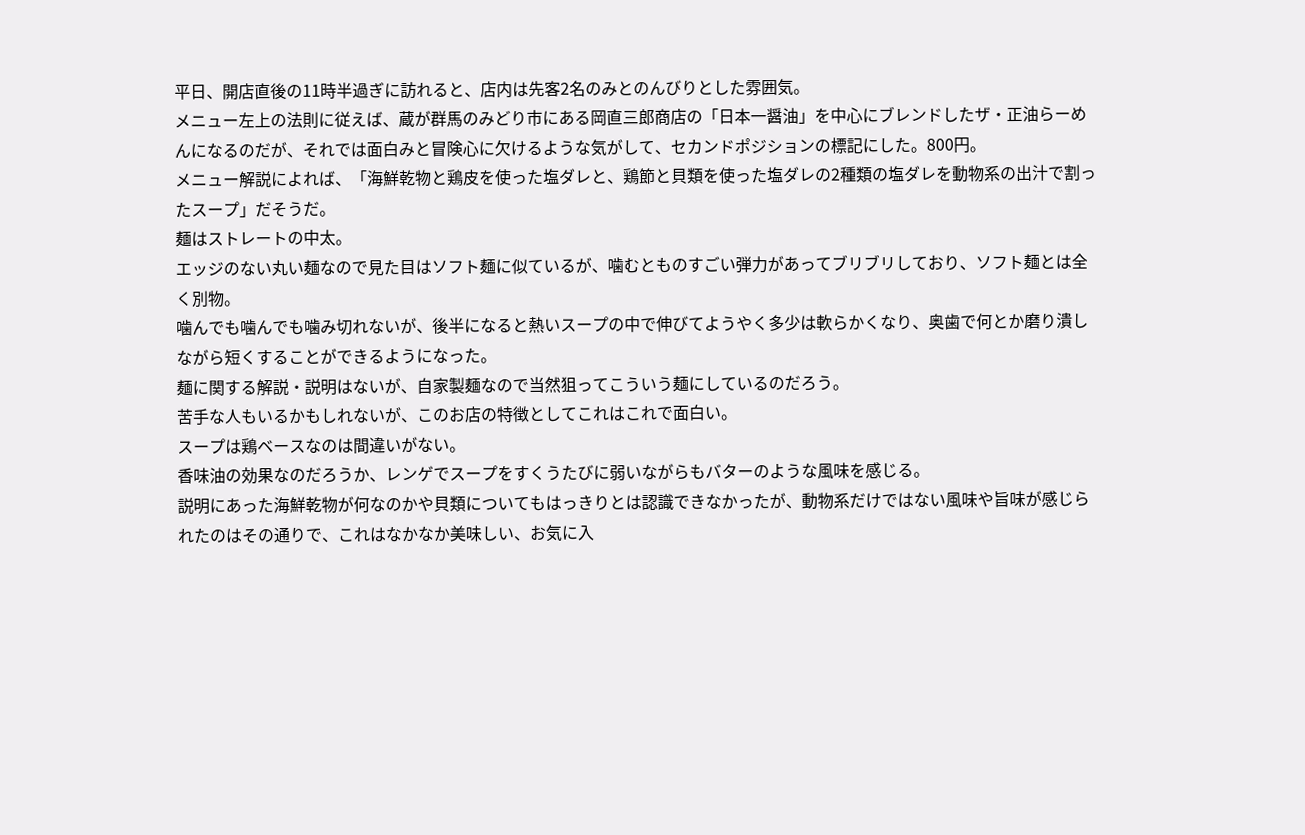平日、開店直後の11時半過ぎに訪れると、店内は先客2名のみとのんびりとした雰囲気。
メニュー左上の法則に従えば、蔵が群馬のみどり市にある岡直三郎商店の「日本一醤油」を中心にブレンドしたザ・正油らーめんになるのだが、それでは面白みと冒険心に欠けるような気がして、セカンドポジションの標記にした。800円。
メニュー解説によれば、「海鮮乾物と鶏皮を使った塩ダレと、鶏節と貝類を使った塩ダレの2種類の塩ダレを動物系の出汁で割ったスープ」だそうだ。
麺はストレートの中太。
エッジのない丸い麺なので見た目はソフト麺に似ているが、噛むとものすごい弾力があってブリブリしており、ソフト麺とは全く別物。
噛んでも噛んでも噛み切れないが、後半になると熱いスープの中で伸びてようやく多少は軟らかくなり、奥歯で何とか磨り潰しながら短くすることができるようになった。
麺に関する解説・説明はないが、自家製麺なので当然狙ってこういう麺にしているのだろう。
苦手な人もいるかもしれないが、このお店の特徴としてこれはこれで面白い。
スープは鶏ベースなのは間違いがない。
香味油の効果なのだろうか、レンゲでスープをすくうたびに弱いながらもバターのような風味を感じる。
説明にあった海鮮乾物が何なのかや貝類についてもはっきりとは認識できなかったが、動物系だけではない風味や旨味が感じられたのはその通りで、これはなかなか美味しい、お気に入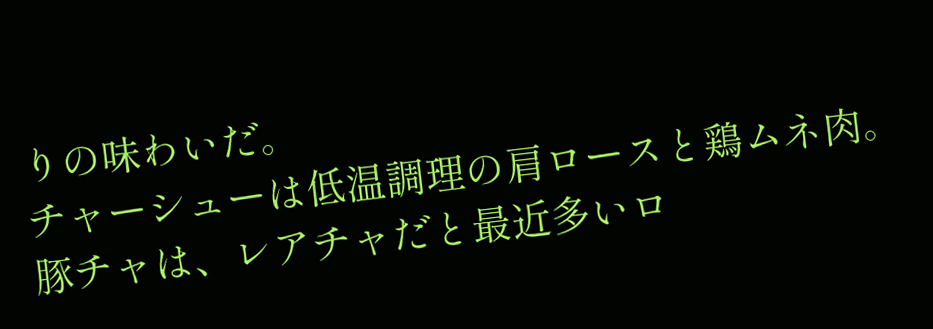りの味わいだ。
チャーシューは低温調理の肩ロースと鶏ムネ肉。
豚チャは、レアチャだと最近多いロ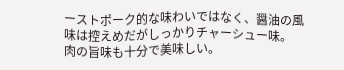ーストポーク的な味わいではなく、醤油の風味は控えめだがしっかりチャーシュー味。
肉の旨味も十分で美味しい。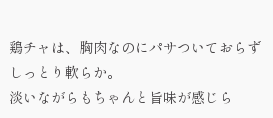鶏チャは、胸肉なのにパサついておらずしっとり軟らか。
淡いながらもちゃんと旨味が感じら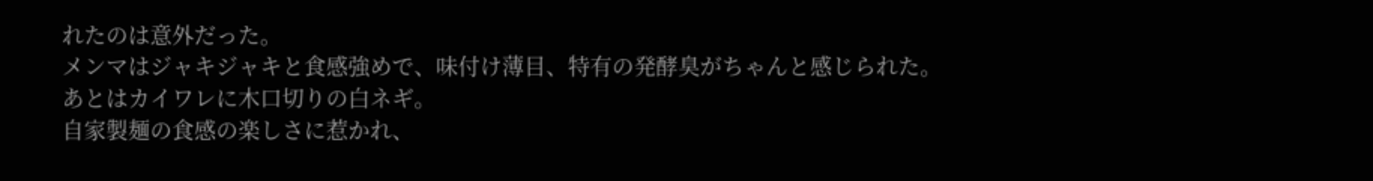れたのは意外だった。
メンマはジャキジャキと食感強めで、味付け薄目、特有の発酵臭がちゃんと感じられた。
あとはカイワレに木口切りの白ネギ。
自家製麺の食感の楽しさに惹かれ、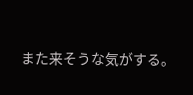また来そうな気がする。